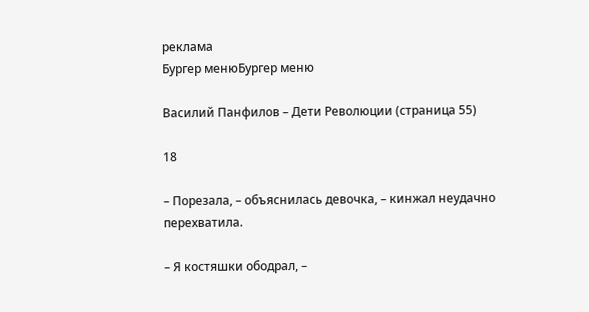реклама
Бургер менюБургер меню

Василий Панфилов – Дети Революции (страница 55)

18

– Порезала, – объяснилась девочка, – кинжал неудачно перехватила.

– Я костяшки ободрал, –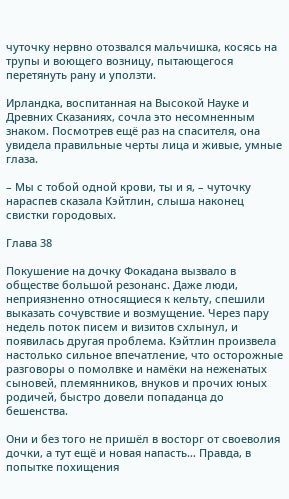чуточку нервно отозвался мальчишка, косясь на трупы и воющего возницу, пытающегося перетянуть рану и уползти.

Ирландка, воспитанная на Высокой Науке и Древних Сказаниях, сочла это несомненным знаком. Посмотрев ещё раз на спасителя, она увидела правильные черты лица и живые, умные глаза.

– Мы с тобой одной крови, ты и я, – чуточку нараспев сказала Кэйтлин, слыша наконец свистки городовых.

Глава 38

Покушение на дочку Фокадана вызвало в обществе большой резонанс. Даже люди, неприязненно относящиеся к кельту, спешили выказать сочувствие и возмущение. Через пару недель поток писем и визитов схлынул, и появилась другая проблема. Кэйтлин произвела настолько сильное впечатление, что осторожные разговоры о помолвке и намёки на неженатых сыновей, племянников, внуков и прочих юных родичей, быстро довели попаданца до бешенства.

Они и без того не пришёл в восторг от своеволия дочки, а тут ещё и новая напасть… Правда, в попытке похищения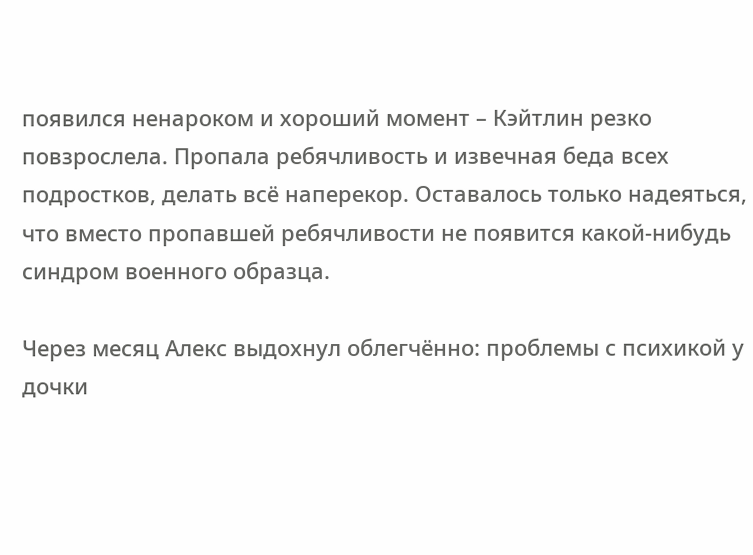появился ненароком и хороший момент – Кэйтлин резко повзрослела. Пропала ребячливость и извечная беда всех подростков, делать всё наперекор. Оставалось только надеяться, что вместо пропавшей ребячливости не появится какой-нибудь синдром военного образца.

Через месяц Алекс выдохнул облегчённо: проблемы с психикой у дочки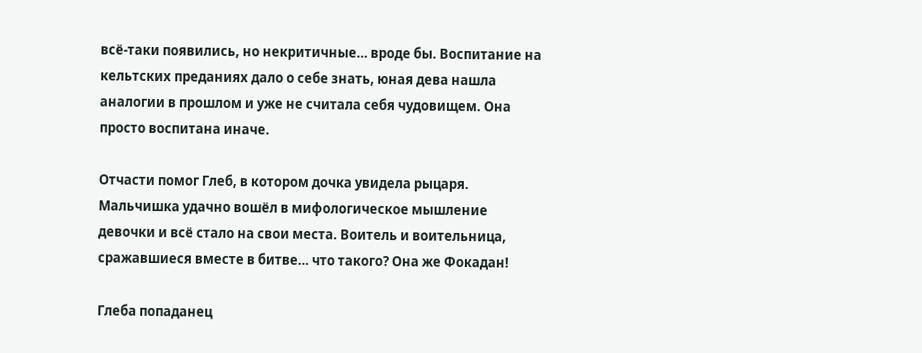всё-таки появились, но некритичные… вроде бы. Воспитание на кельтских преданиях дало о себе знать, юная дева нашла аналогии в прошлом и уже не считала себя чудовищем. Она просто воспитана иначе.

Отчасти помог Глеб, в котором дочка увидела рыцаря. Мальчишка удачно вошёл в мифологическое мышление девочки и всё стало на свои места. Воитель и воительница, сражавшиеся вместе в битве… что такого? Она же Фокадан!

Глеба попаданец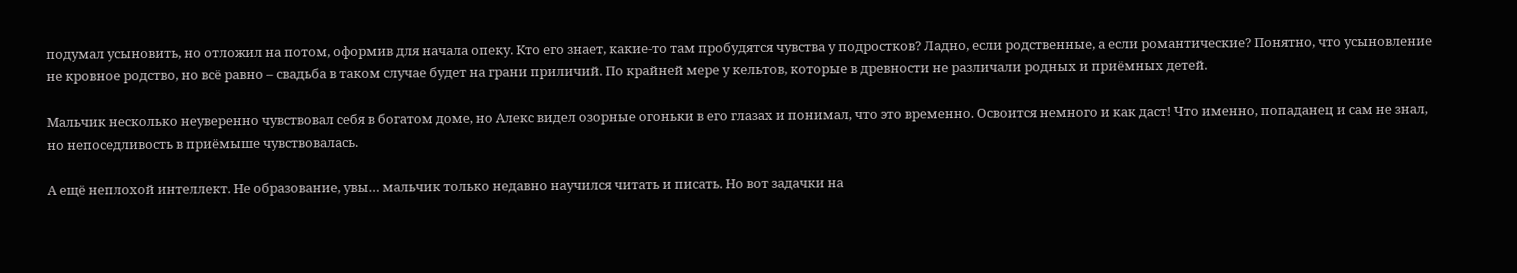подумал усыновить, но отложил на потом, оформив для начала опеку. Кто его знает, какие-то там пробудятся чувства у подростков? Ладно, если родственные, а если романтические? Понятно, что усыновление не кровное родство, но всё равно – свадьба в таком случае будет на грани приличий. По крайней мере у кельтов, которые в древности не различали родных и приёмных детей.

Мальчик несколько неуверенно чувствовал себя в богатом доме, но Алекс видел озорные огоньки в его глазах и понимал, что это временно. Освоится немного и как даст! Что именно, попаданец и сам не знал, но непоседливость в приёмыше чувствовалась.

А ещё неплохой интеллект. Не образование, увы… мальчик только недавно научился читать и писать. Но вот задачки на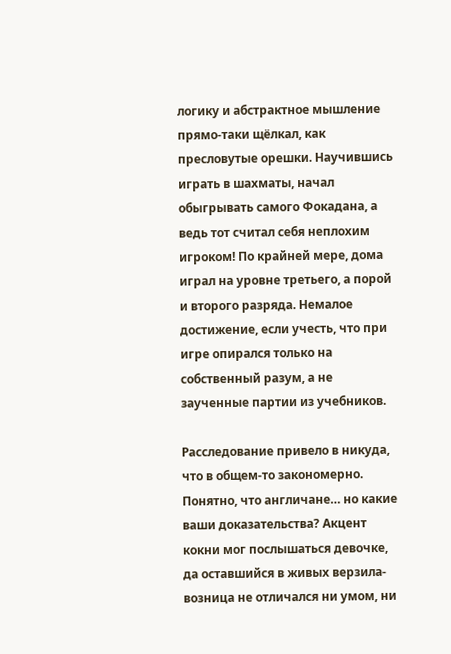логику и абстрактное мышление прямо-таки щёлкал, как пресловутые орешки. Научившись играть в шахматы, начал обыгрывать самого Фокадана, а ведь тот считал себя неплохим игроком! По крайней мере, дома играл на уровне третьего, а порой и второго разряда. Немалое достижение, если учесть, что при игре опирался только на собственный разум, а не заученные партии из учебников.

Расследование привело в никуда, что в общем-то закономерно. Понятно, что англичане… но какие ваши доказательства? Акцент кокни мог послышаться девочке, да оставшийся в живых верзила-возница не отличался ни умом, ни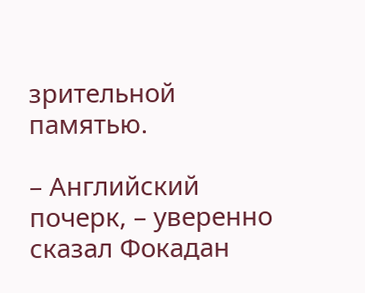зрительной памятью.

– Английский почерк, – уверенно сказал Фокадан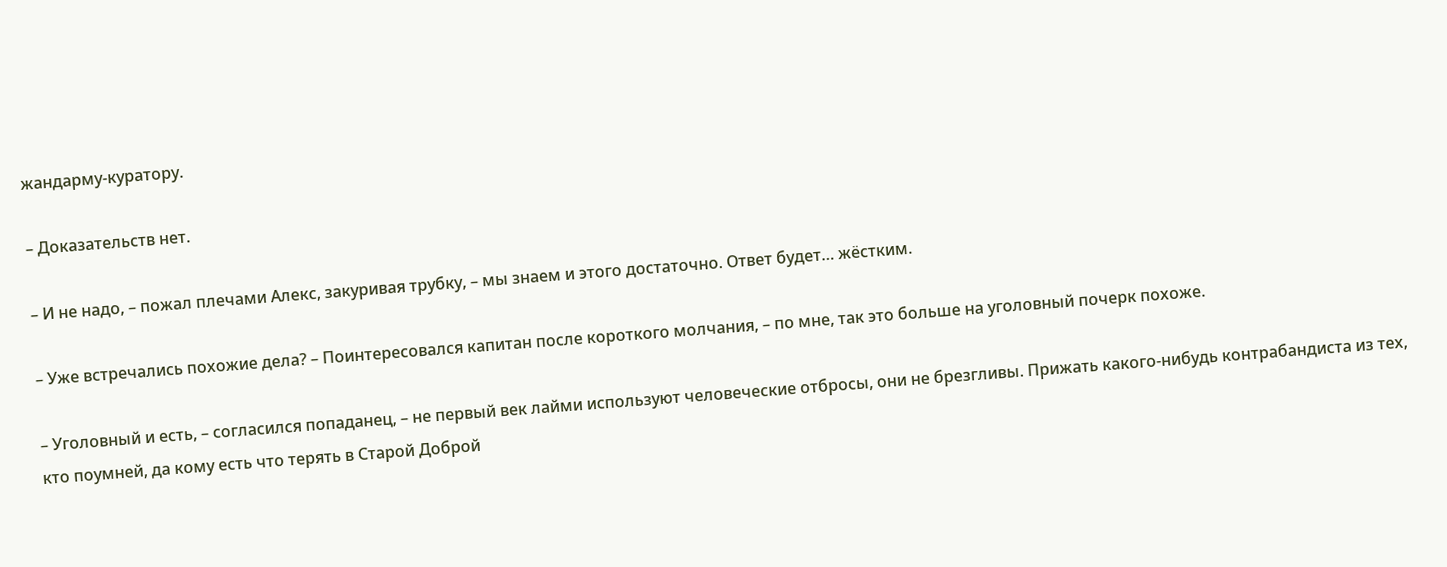жандарму-куратору.

– Доказательств нет.

– И не надо, – пожал плечами Алекс, закуривая трубку, – мы знаем и этого достаточно. Ответ будет… жёстким.

– Уже встречались похожие дела? – Поинтересовался капитан после короткого молчания, – по мне, так это больше на уголовный почерк похоже.

– Уголовный и есть, – согласился попаданец, – не первый век лайми используют человеческие отбросы, они не брезгливы. Прижать какого-нибудь контрабандиста из тех, кто поумней, да кому есть что терять в Старой Доброй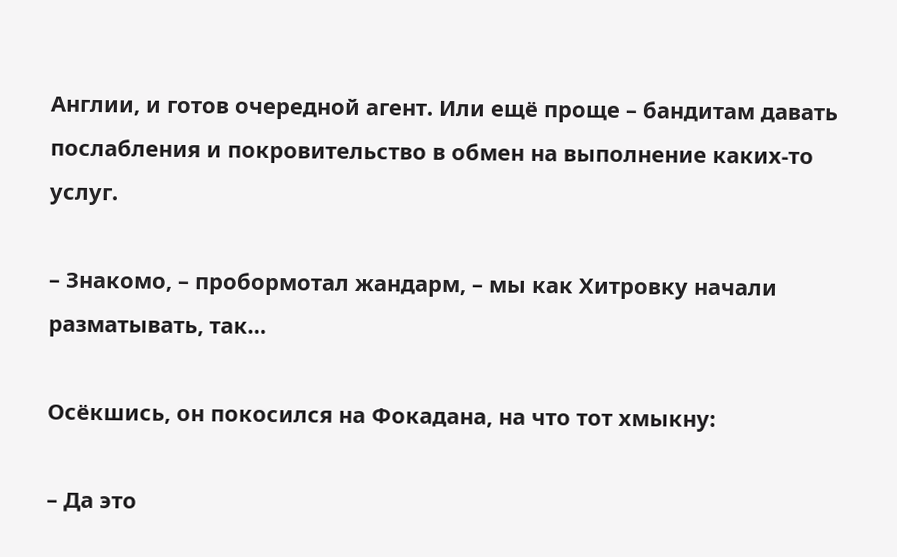Англии, и готов очередной агент. Или ещё проще – бандитам давать послабления и покровительство в обмен на выполнение каких-то услуг.

– Знакомо, – пробормотал жандарм, – мы как Хитровку начали разматывать, так…

Осёкшись, он покосился на Фокадана, на что тот хмыкну:

– Да это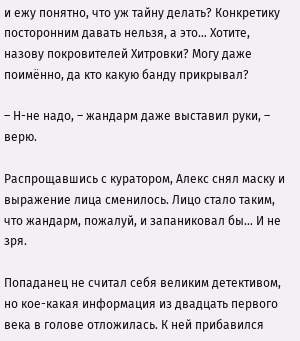и ежу понятно, что уж тайну делать? Конкретику посторонним давать нельзя, а это… Хотите, назову покровителей Хитровки? Могу даже поимённо, да кто какую банду прикрывал?

– Н-не надо, – жандарм даже выставил руки, – верю.

Распрощавшись с куратором, Алекс снял маску и выражение лица сменилось. Лицо стало таким, что жандарм, пожалуй, и запаниковал бы… И не зря.

Попаданец не считал себя великим детективом, но кое-какая информация из двадцать первого века в голове отложилась. К ней прибавился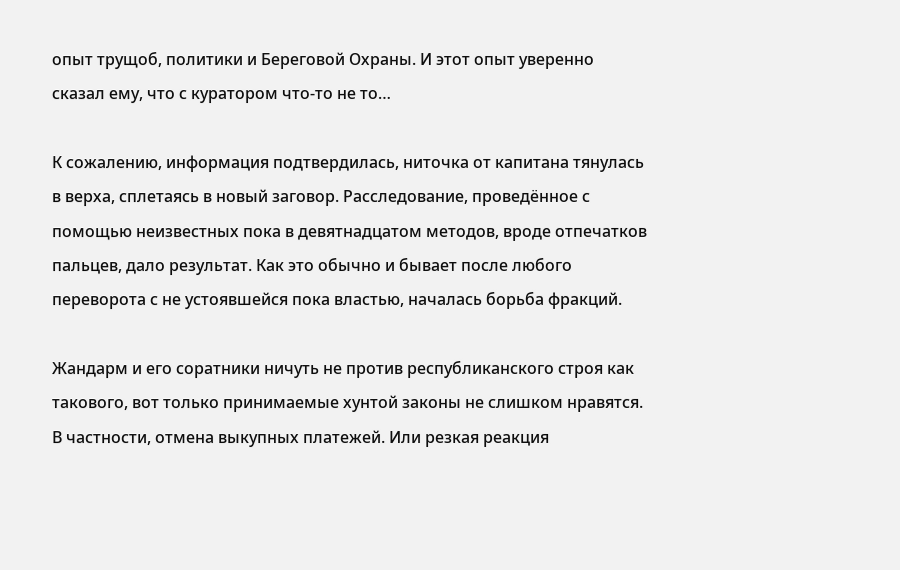опыт трущоб, политики и Береговой Охраны. И этот опыт уверенно сказал ему, что с куратором что-то не то…

К сожалению, информация подтвердилась, ниточка от капитана тянулась в верха, сплетаясь в новый заговор. Расследование, проведённое с помощью неизвестных пока в девятнадцатом методов, вроде отпечатков пальцев, дало результат. Как это обычно и бывает после любого переворота с не устоявшейся пока властью, началась борьба фракций.

Жандарм и его соратники ничуть не против республиканского строя как такового, вот только принимаемые хунтой законы не слишком нравятся. В частности, отмена выкупных платежей. Или резкая реакция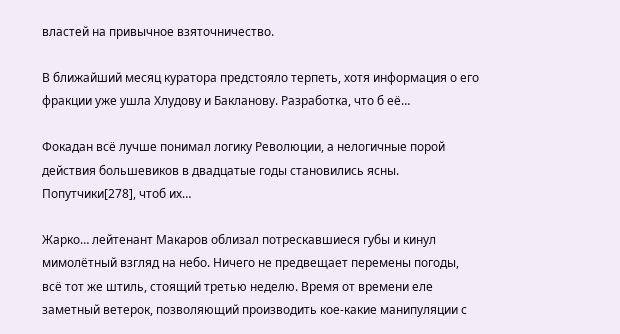властей на привычное взяточничество.

В ближайший месяц куратора предстояло терпеть, хотя информация о его фракции уже ушла Хлудову и Бакланову. Разработка, что б её…

Фокадан всё лучше понимал логику Революции, а нелогичные порой действия большевиков в двадцатые годы становились ясны. Попутчики[278], чтоб их…

Жарко… лейтенант Макаров облизал потрескавшиеся губы и кинул мимолётный взгляд на небо. Ничего не предвещает перемены погоды, всё тот же штиль, стоящий третью неделю. Время от времени еле заметный ветерок, позволяющий производить кое-какие манипуляции с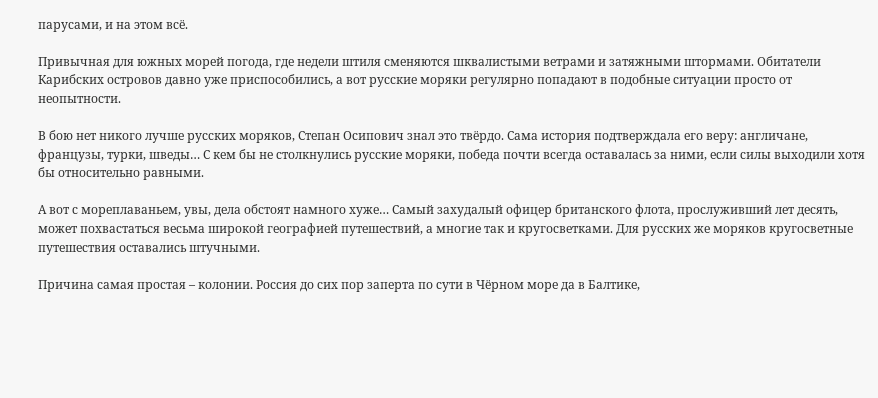парусами, и на этом всё.

Привычная для южных морей погода, где недели штиля сменяются шквалистыми ветрами и затяжными штормами. Обитатели Карибских островов давно уже приспособились, а вот русские моряки регулярно попадают в подобные ситуации просто от неопытности.

В бою нет никого лучше русских моряков, Степан Осипович знал это твёрдо. Сама история подтверждала его веру: англичане, французы, турки, шведы… С кем бы не столкнулись русские моряки, победа почти всегда оставалась за ними, если силы выходили хотя бы относительно равными.

А вот с мореплаваньем, увы, дела обстоят намного хуже… Самый захудалый офицер британского флота, прослуживший лет десять, может похвастаться весьма широкой географией путешествий, а многие так и кругосветками. Для русских же моряков кругосветные путешествия оставались штучными.

Причина самая простая – колонии. Россия до сих пор заперта по сути в Чёрном море да в Балтике,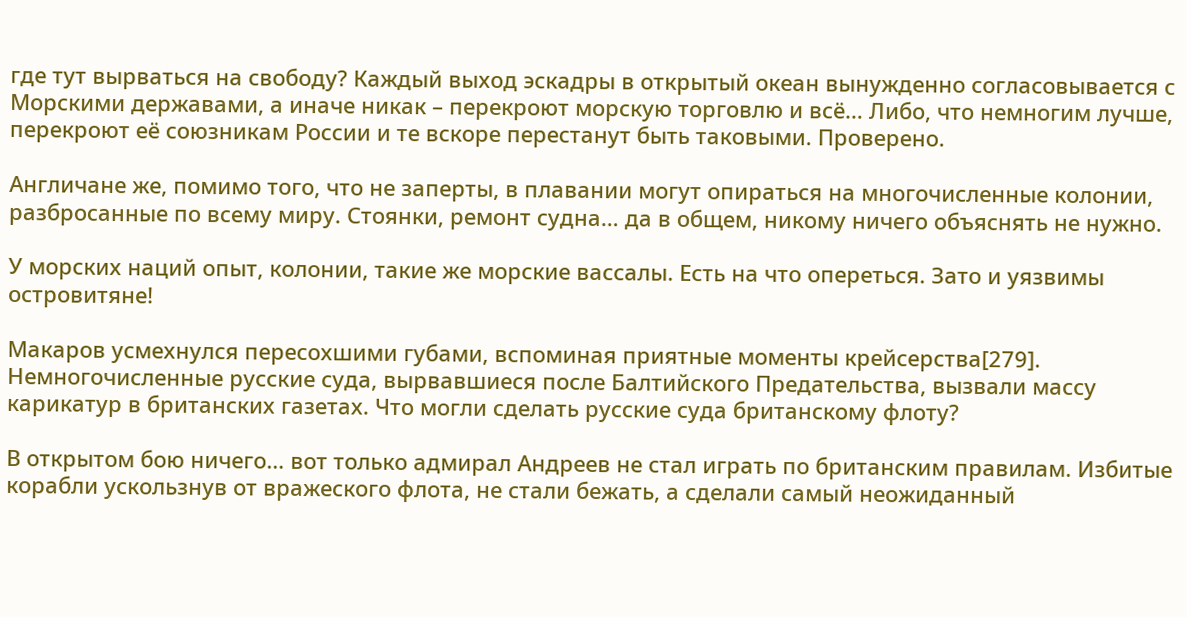где тут вырваться на свободу? Каждый выход эскадры в открытый океан вынужденно согласовывается с Морскими державами, а иначе никак – перекроют морскую торговлю и всё… Либо, что немногим лучше, перекроют её союзникам России и те вскоре перестанут быть таковыми. Проверено.

Англичане же, помимо того, что не заперты, в плавании могут опираться на многочисленные колонии, разбросанные по всему миру. Стоянки, ремонт судна… да в общем, никому ничего объяснять не нужно.

У морских наций опыт, колонии, такие же морские вассалы. Есть на что опереться. Зато и уязвимы островитяне!

Макаров усмехнулся пересохшими губами, вспоминая приятные моменты крейсерства[279]. Немногочисленные русские суда, вырвавшиеся после Балтийского Предательства, вызвали массу карикатур в британских газетах. Что могли сделать русские суда британскому флоту?

В открытом бою ничего… вот только адмирал Андреев не стал играть по британским правилам. Избитые корабли ускользнув от вражеского флота, не стали бежать, а сделали самый неожиданный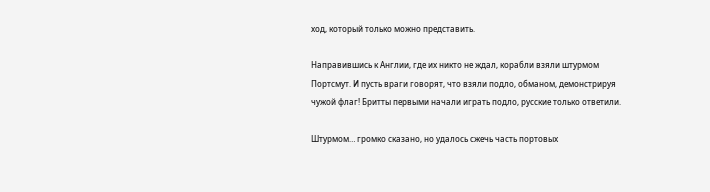ход, который только можно представить.

Направившись к Англии, где их никто не ждал, корабли взяли штурмом Портсмут. И пусть враги говорят, что взяли подло, обманом, демонстрируя чужой флаг! Бритты первыми начали играть подло, русские только ответили.

Штурмом… громко сказано, но удалось сжечь часть портовых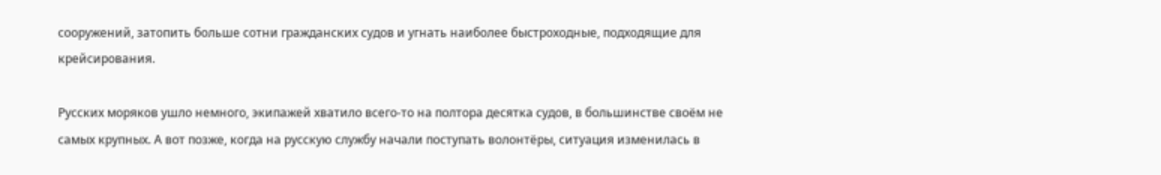сооружений, затопить больше сотни гражданских судов и угнать наиболее быстроходные, подходящие для крейсирования.

Русских моряков ушло немного, экипажей хватило всего-то на полтора десятка судов, в большинстве своём не самых крупных. А вот позже, когда на русскую службу начали поступать волонтёры, ситуация изменилась в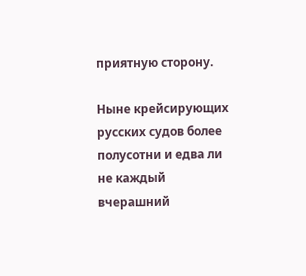приятную сторону.

Ныне крейсирующих русских судов более полусотни и едва ли не каждый вчерашний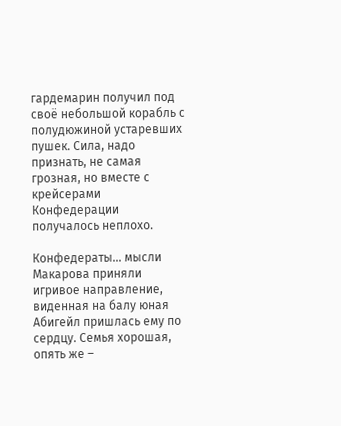гардемарин получил под своё небольшой корабль с полудюжиной устаревших пушек. Сила, надо признать, не самая грозная, но вместе с крейсерами Конфедерации получалось неплохо.

Конфедераты… мысли Макарова приняли игривое направление, виденная на балу юная Абигейл пришлась ему по сердцу. Семья хорошая, опять же –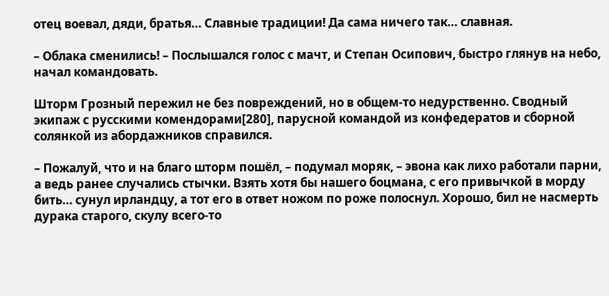отец воевал, дяди, братья… Славные традиции! Да сама ничего так… славная.

– Облака сменились! – Послышался голос с мачт, и Степан Осипович, быстро глянув на небо, начал командовать.

Шторм Грозный пережил не без повреждений, но в общем-то недурственно. Сводный экипаж с русскими комендорами[280], парусной командой из конфедератов и сборной солянкой из абордажников справился.

– Пожалуй, что и на благо шторм пошёл, – подумал моряк, – эвона как лихо работали парни, а ведь ранее случались стычки. Взять хотя бы нашего боцмана, с его привычкой в морду бить… сунул ирландцу, а тот его в ответ ножом по роже полоснул. Хорошо, бил не насмерть дурака старого, скулу всего-то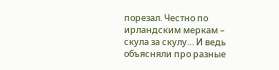порезал. Честно по ирландским меркам – скула за скулу… И ведь объясняли про разные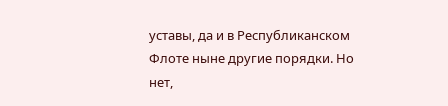уставы, да и в Республиканском Флоте ныне другие порядки. Но нет,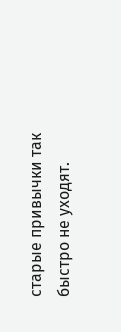старые привычки так быстро не уходят.